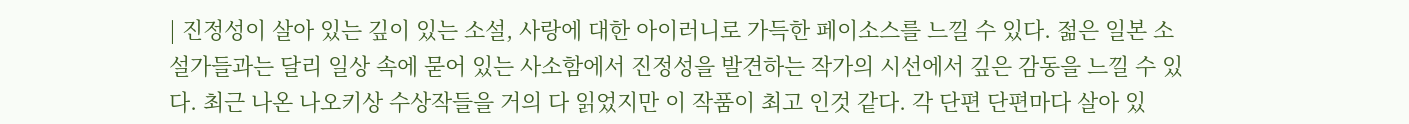| 진정성이 살아 있는 깊이 있는 소설, 사랑에 대한 아이러니로 가득한 페이소스를 느낄 수 있다. 젊은 일본 소설가들과는 달리 일상 속에 묻어 있는 사소함에서 진정성을 발견하는 작가의 시선에서 깊은 감동을 느낄 수 있다. 최근 나온 나오키상 수상작들을 거의 다 읽었지만 이 작품이 최고 인것 같다. 각 단편 단편마다 살아 있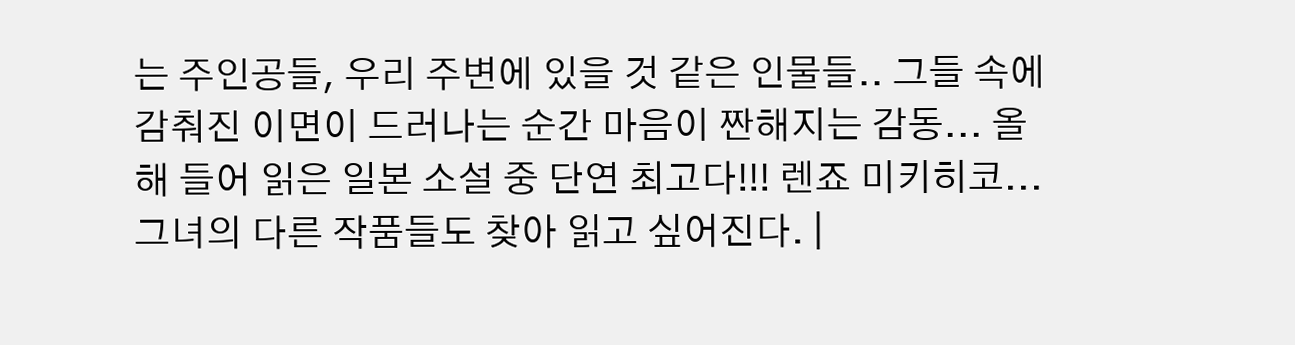는 주인공들, 우리 주변에 있을 것 같은 인물들.. 그들 속에 감춰진 이면이 드러나는 순간 마음이 짠해지는 감동... 올해 들어 읽은 일본 소설 중 단연 최고다!!! 렌죠 미키히코... 그녀의 다른 작품들도 찾아 읽고 싶어진다. |